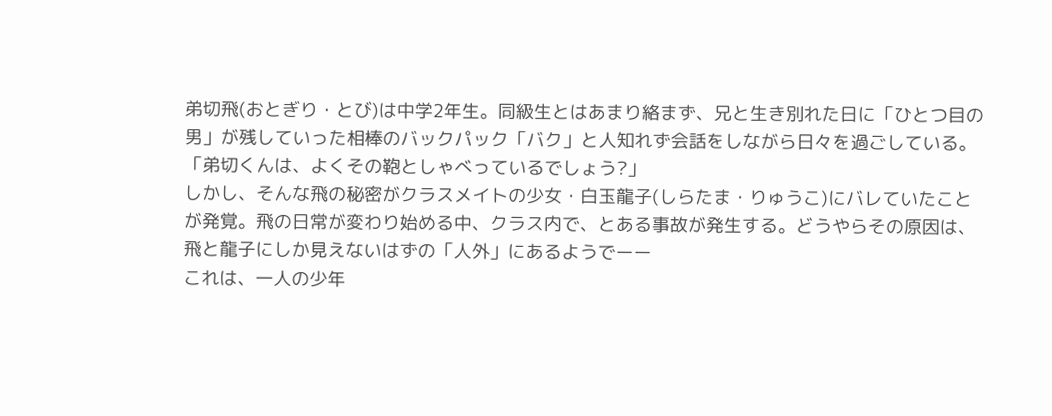弟切飛(おとぎり・とび)は中学2年生。同級生とはあまり絡まず、兄と生き別れた日に「ひとつ目の男」が残していった相棒のバックパック「バク」と人知れず会話をしながら日々を過ごしている。
「弟切くんは、よくその鞄としゃべっているでしょう?」
しかし、そんな飛の秘密がクラスメイトの少女・白玉龍子(しらたま・りゅうこ)にバレていたことが発覚。飛の日常が変わり始める中、クラス内で、とある事故が発生する。どうやらその原因は、飛と龍子にしか見えないはずの「人外」にあるようでーー
これは、一人の少年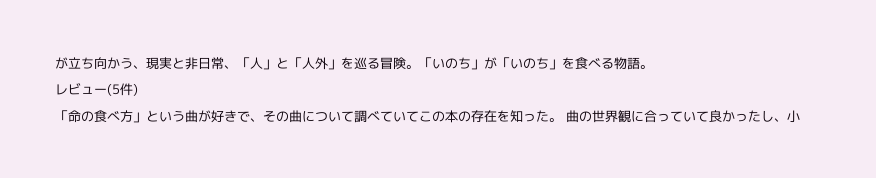が立ち向かう、現実と非日常、「人」と「人外」を巡る冒険。「いのち」が「いのち」を食べる物語。
レビュー(5件)
「命の食べ方」という曲が好きで、その曲について調べていてこの本の存在を知った。 曲の世界観に合っていて良かったし、小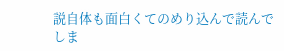説自体も面白くてのめり込んで読んでしま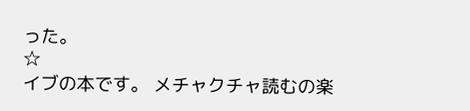った。
☆
イブの本です。 メチャクチャ読むの楽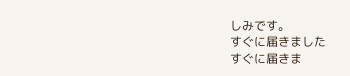しみです。
すぐに届きました
すぐに届きま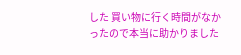した 買い物に行く時間がなかったので本当に助かりました